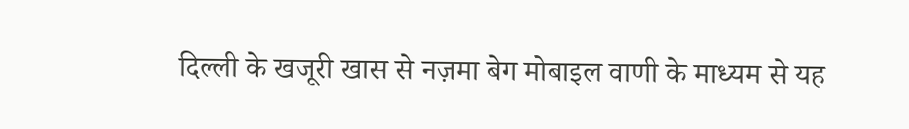दिल्ली के खजूरी खास से नज़मा बेग मोबाइल वाणी के माध्यम से यह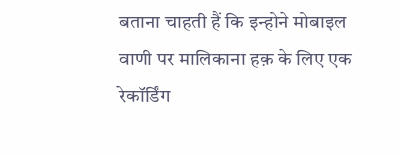बताना चाहती हैं कि इन्होने मोबाइल वाणी पर मालिकाना हक़ के लिए एक रेकॉर्डिंग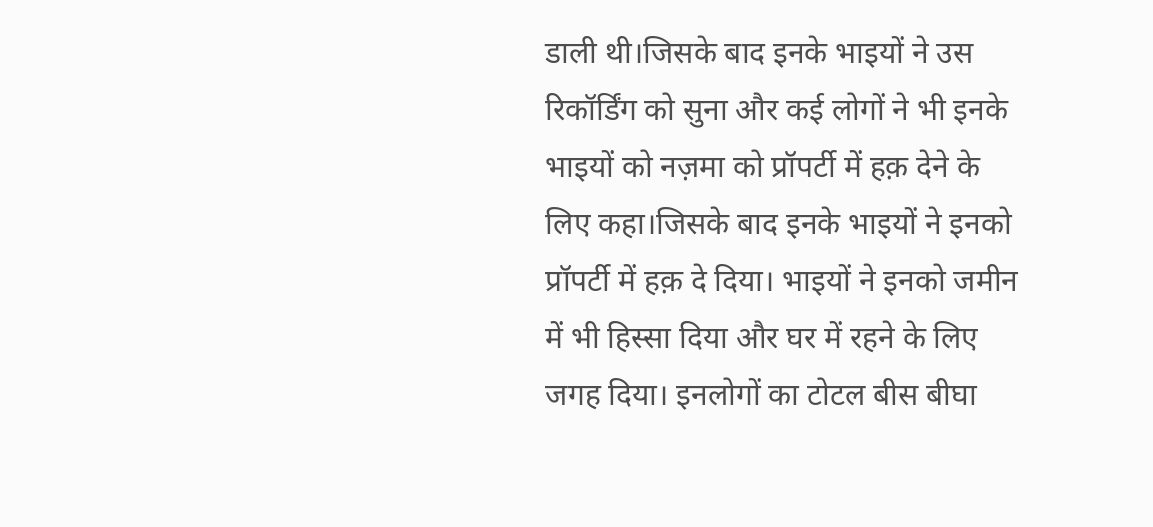डाली थी।जिसके बाद इनके भाइयों ने उस रिकॉर्डिंग को सुना और कई लोगों ने भी इनके भाइयों को नज़मा को प्रॉपर्टी में हक़ देने के लिए कहा।जिसके बाद इनके भाइयों ने इनको प्रॉपर्टी में हक़ दे दिया। भाइयों ने इनको जमीन में भी हिस्सा दिया और घर में रहने के लिए जगह दिया। इनलोगों का टोटल बीस बीघा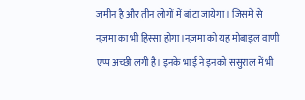जमीन है और तीन लोगों में बांटा जायेगा। जिसमे से नज़मा का भी हिस्सा होगा।नज़मा को यह मोबाइल वाणी एप्प अच्छी लगी है। इनके भाई ने इनको ससुराल में भी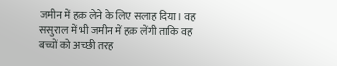जमीन में हक़ लेने के लिए सलाह दिया। वह ससुराल में भी जमीन में हक़ लेंगी ताकि वह बच्चों को अच्छी तरह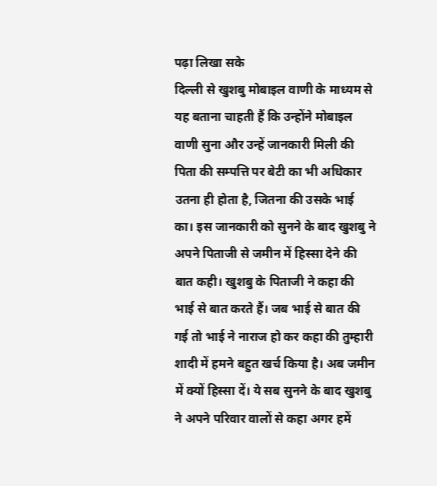पढ़ा लिखा सके
दिल्ली से खुशबु मोबाइल वाणी के माध्यम से यह बताना चाहती हैं कि उन्होंने मोबाइल वाणी सुना और उन्हें जानकारी मिली की पिता की सम्पत्ति पर बेटी का भी अधिकार उतना ही होता है, जितना की उसके भाई का। इस जानकारी को सुनने के बाद खुशबु ने अपने पिताजी से जमीन में हिस्सा देने की बात कही। खुशबु के पिताजी ने कहा की भाई से बात करते हैं। जब भाई से बात की गई तो भाई ने नाराज हो कर कहा की तुम्हारी शादी में हमने बहुत खर्च किया है। अब जमीन में क्यों हिस्सा दें। ये सब सुनने के बाद खुशबु ने अपने परिवार वालों से कहा अगर हमें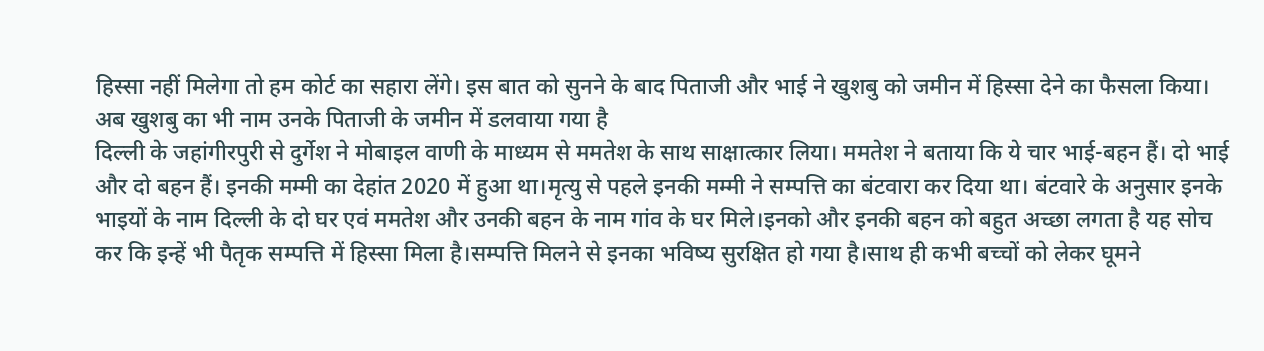हिस्सा नहीं मिलेगा तो हम कोर्ट का सहारा लेंगे। इस बात को सुनने के बाद पिताजी और भाई ने खुशबु को जमीन में हिस्सा देने का फैसला किया। अब खुशबु का भी नाम उनके पिताजी के जमीन में डलवाया गया है
दिल्ली के जहांगीरपुरी से दुर्गेश ने मोबाइल वाणी के माध्यम से ममतेश के साथ साक्षात्कार लिया। ममतेश ने बताया कि ये चार भाई-बहन हैं। दो भाई और दो बहन हैं। इनकी मम्मी का देहांत 2020 में हुआ था।मृत्यु से पहले इनकी मम्मी ने सम्पत्ति का बंटवारा कर दिया था। बंटवारे के अनुसार इनके भाइयों के नाम दिल्ली के दो घर एवं ममतेश और उनकी बहन के नाम गांव के घर मिले।इनको और इनकी बहन को बहुत अच्छा लगता है यह सोच कर कि इन्हें भी पैतृक सम्पत्ति में हिस्सा मिला है।सम्पत्ति मिलने से इनका भविष्य सुरक्षित हो गया है।साथ ही कभी बच्चों को लेकर घूमने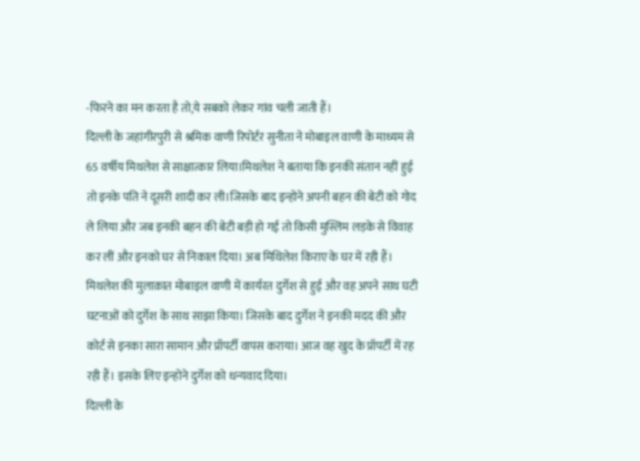-फिरने का मन करता है तो,ये सबको लेकर गांव चली जाती हैं।
दिल्ली के जहांगीरपुरी से श्रमिक वाणी रिपोर्टर सुनीता ने मोबाइल वाणी के माध्यम से 65 वर्षीय मिथलेश से साक्षात्कार लिया।मिथलेश ने बताया कि इनकी संतान नहीं हुई तो इनके पति ने दूसरी शादी कर ली।जिसके बाद इन्होने अपनी बहन की बेटी को गोद ले लिया और जब इनकी बहन की बेटी बड़ी हो गई तो किसी मुस्लिम लड़के से विवाह कर लीं और इनको घर से निकाल दिया। अब मिथिलेश किराए के घर में रही हैं। मिथलेश की मुलाक़ात मोबाइल वाणी में कार्यरत दुर्गेश से हुई और वह अपने साथ घटी घटनाओं को दुर्गेश के साथ साझा किया। जिसके बाद दुर्गेश ने इनकी मदद की और कोर्ट से इनका सारा सामान और प्रॉपर्टी वापस कराया। आज वह खुद के प्रॉपर्टी में रह रही हैं। इसके लिए इन्होने दुर्गेश को धन्यवाद दिया।
दिल्ली के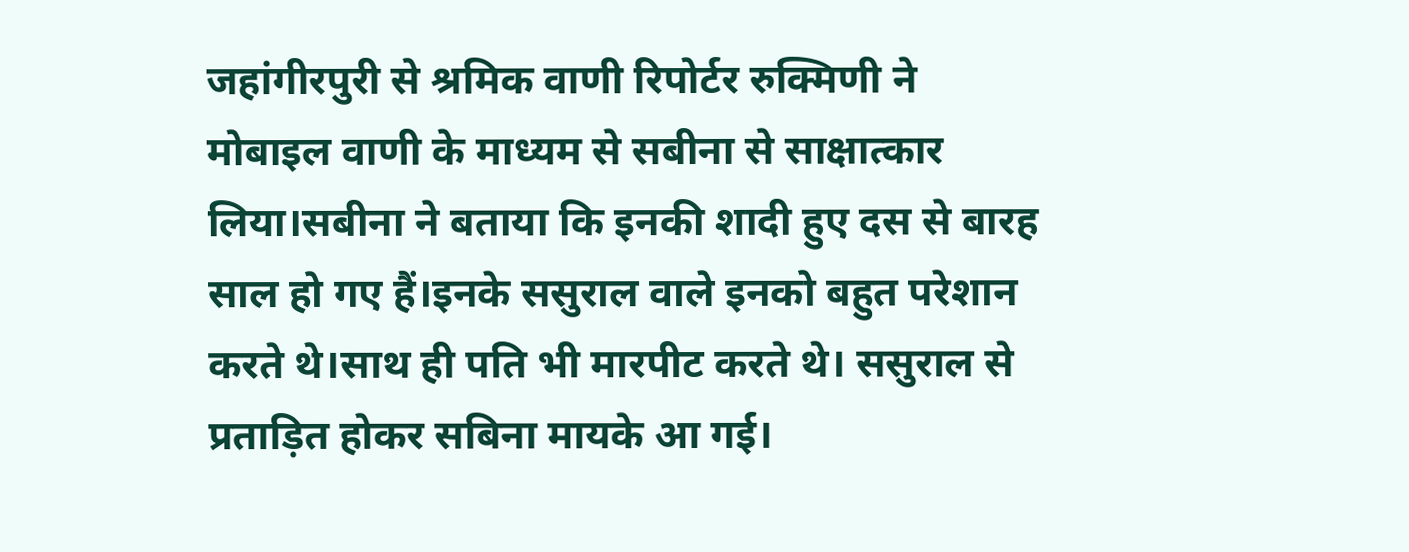जहांगीरपुरी से श्रमिक वाणी रिपोर्टर रुक्मिणी ने मोबाइल वाणी के माध्यम से सबीना से साक्षात्कार लिया।सबीना ने बताया कि इनकी शादी हुए दस से बारह साल हो गए हैं।इनके ससुराल वाले इनको बहुत परेशान करते थे।साथ ही पति भी मारपीट करते थे। ससुराल से प्रताड़ित होकर सबिना मायके आ गई।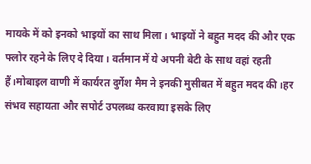मायके में को इनको भाइयों का साथ मिला। भाइयों ने बहुत मदद की और एक फ्लोर रहने के लिए दे दिया। वर्तमान में ये अपनी बेटी के साथ वहां रहती हैं।मोबाइल वाणी में कार्यरत दुर्गेश मैम ने इनकी मुसीबत में बहुत मदद की।हर संभव सहायता और सपोर्ट उपलब्ध करवाया इसके लिए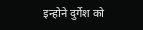इन्होने दुर्गेश को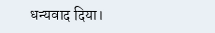धन्यवाद दिया।